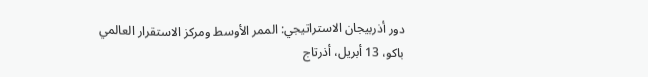دور أذربيجان الاستراتيجي: الممر الأوسط ومركز الاستقرار العالمي
باكو، 13 أبريل، أذرتاج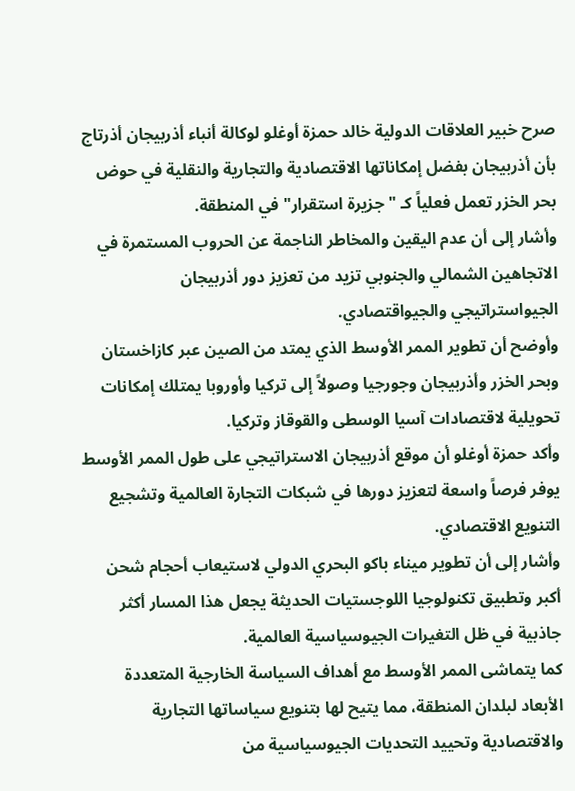صرح خبير العلاقات الدولية خالد حمزة أوغلو لوكالة أنباء أذربيجان أذرتاج بأن أذربيجان بفضل إمكاناتها الاقتصادية والتجارية والنقلية في حوض بحر الخزر تعمل فعلياً كـ "جزيرة استقرار" في المنطقة.
وأشار إلى أن عدم اليقين والمخاطر الناجمة عن الحروب المستمرة في الاتجاهين الشمالي والجنوبي تزيد من تعزيز دور أذربيجان الجيواستراتيجي والجيواقتصادي.
وأوضح أن تطوير الممر الأوسط الذي يمتد من الصين عبر كازاخستان وبحر الخزر وأذربيجان وجورجيا وصولاً إلى تركيا وأوروبا يمتلك إمكانات تحويلية لاقتصادات آسيا الوسطى والقوقاز وتركيا.
وأكد حمزة أوغلو أن موقع أذربيجان الاستراتيجي على طول الممر الأوسط يوفر فرصاً واسعة لتعزيز دورها في شبكات التجارة العالمية وتشجيع التنويع الاقتصادي.
وأشار إلى أن تطوير ميناء باكو البحري الدولي لاستيعاب أحجام شحن أكبر وتطبيق تكنولوجيا اللوجستيات الحديثة يجعل هذا المسار أكثر جاذبية في ظل التغيرات الجيوسياسية العالمية.
كما يتماشى الممر الأوسط مع أهداف السياسة الخارجية المتعددة الأبعاد لبلدان المنطقة، مما يتيح لها بتنويع سياساتها التجارية والاقتصادية وتحييد التحديات الجيوسياسية من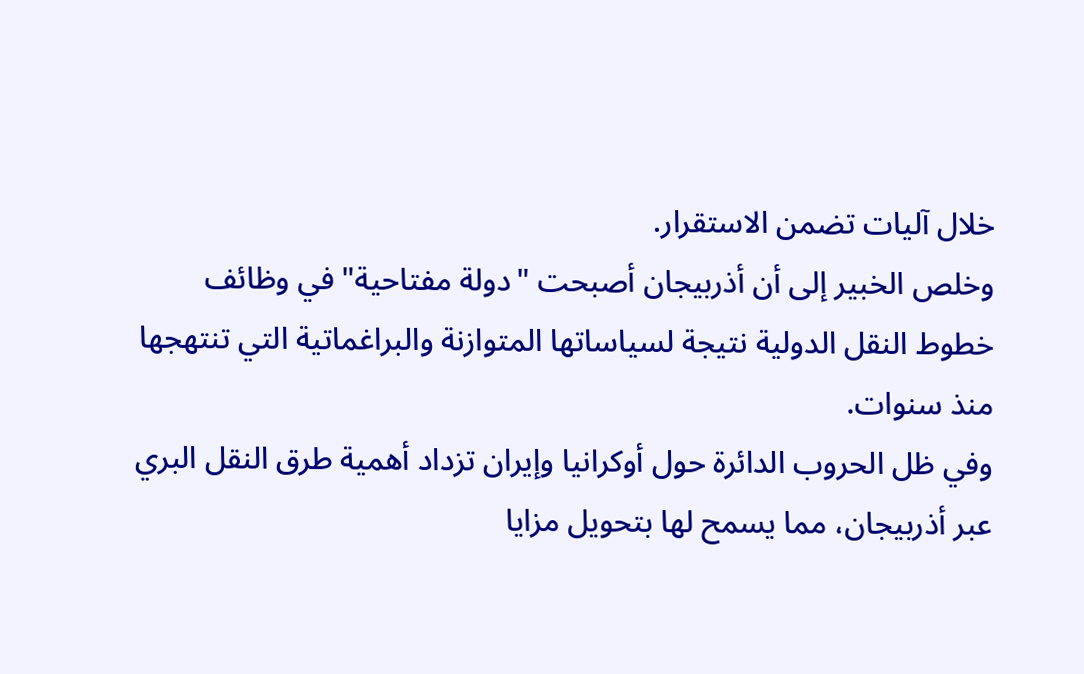خلال آليات تضمن الاستقرار.
وخلص الخبير إلى أن أذربيجان أصبحت "دولة مفتاحية" في وظائف خطوط النقل الدولية نتيجة لسياساتها المتوازنة والبراغماتية التي تنتهجها منذ سنوات.
وفي ظل الحروب الدائرة حول أوكرانيا وإيران تزداد أهمية طرق النقل البري عبر أذربيجان، مما يسمح لها بتحويل مزايا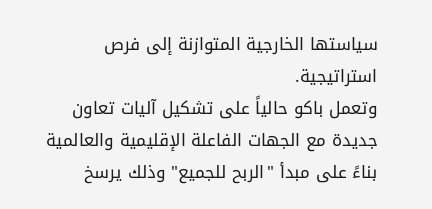سياستها الخارجية المتوازنة إلى فرص استراتيجية.
وتعمل باكو حالياً على تشكيل آليات تعاون جديدة مع الجهات الفاعلة الإقليمية والعالمية بناءً على مبدأ "الربح للجميع" وذلك يرسخ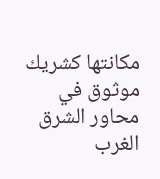مكانتها كشريك موثوق في محاور الشرق الغرب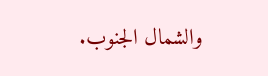والشمال الجنوب.